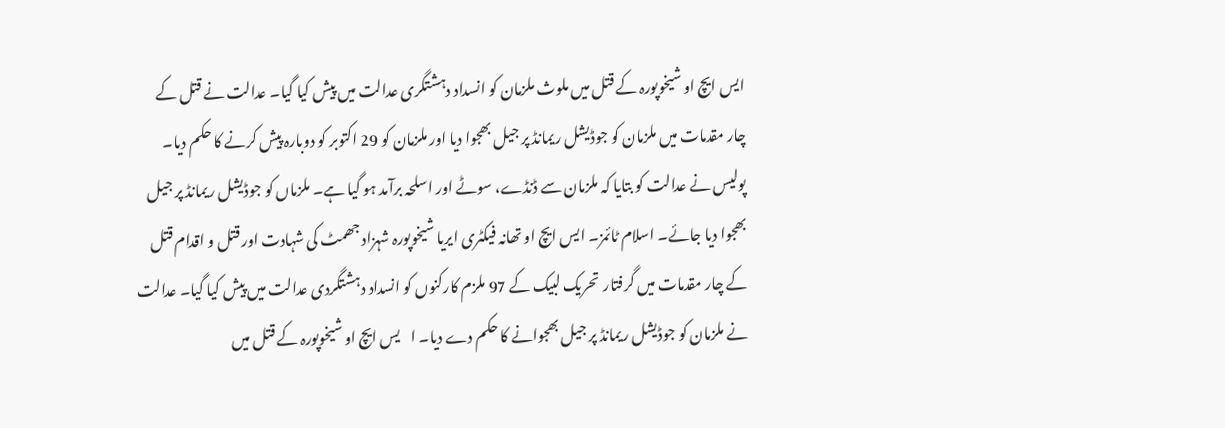ایس ایچ او شیخوپورہ کے قتل میں ملوث ملزمان کو انسداد دہشتگری عدالت میں پیش کیا گیا۔ عدالت نے قتل کے چار مقدمات میں ملزمان کو جوڈیشل ریمانڈ پر جیل بھجوا دیا اور ملزمان کو 29 اکتوبر کو دوبارہ پیش کرنے کا حکم دیا۔ پولیس نے عدالت کو بتایا کہ ملزمان سے ڈنڈے، سوٹے اور اسلحہ برآمد ہو گیا ہے۔ ملزماں کو جوڈیشل ریمانڈ پر جیل بھجوا دیا جائے۔ اسلام ٹائمز۔ ایس ایچ او تھانہ فیکٹری ایریا شیخوپورہ شہزاد جھمٹ کی شہادت اور قتل و اقدام قتل کے چار مقدمات میں گرفتار  تحریک لبیک کے 97 ملزم کارکنوں کو انسداد دہشتگردی عدالت میں پیش کیا گیا۔ عدالت نے ملزمان کو جوڈیشل ریمانڈ پر جیل بھجوانے کا حکم دے دیا۔ ا    یس ایچ او شیخوپورہ کے قتل میں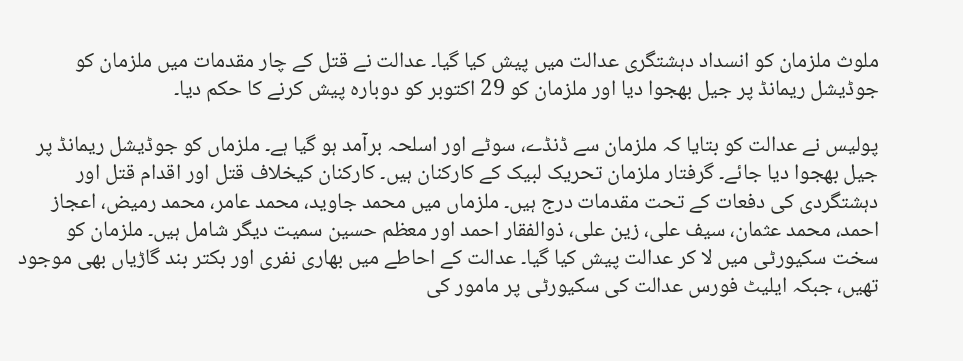ملوث ملزمان کو انسداد دہشتگری عدالت میں پیش کیا گیا۔ عدالت نے قتل کے چار مقدمات میں ملزمان کو جوڈیشل ریمانڈ پر جیل بھجوا دیا اور ملزمان کو 29 اکتوبر کو دوبارہ پیش کرنے کا حکم دیا۔

پولیس نے عدالت کو بتایا کہ ملزمان سے ڈنڈے، سوٹے اور اسلحہ برآمد ہو گیا ہے۔ ملزماں کو جوڈیشل ریمانڈ پر جیل بھجوا دیا جائے۔ گرفتار ملزمان تحریک لبیک کے کارکنان ہیں۔ کارکنان کیخلاف قتل اور اقدام قتل اور دہشتگردی کی دفعات کے تحت مقدمات درج ہیں۔ ملزماں میں محمد جاوید، محمد عامر، محمد رمیض، اعجاز احمد، محمد عثمان، سیف علی، زین علی، ذوالفقار احمد اور معظم حسین سمیت دیگر شامل ہیں۔ ملزمان کو سخت سکیورٹی میں لا کر عدالت پیش کیا گیا۔ عدالت کے احاطے میں بھاری نفری اور بکتر بند گاڑیاں بھی موجود تھیں، جبکہ ایلیٹ فورس عدالت کی سکیورٹی پر مامور کی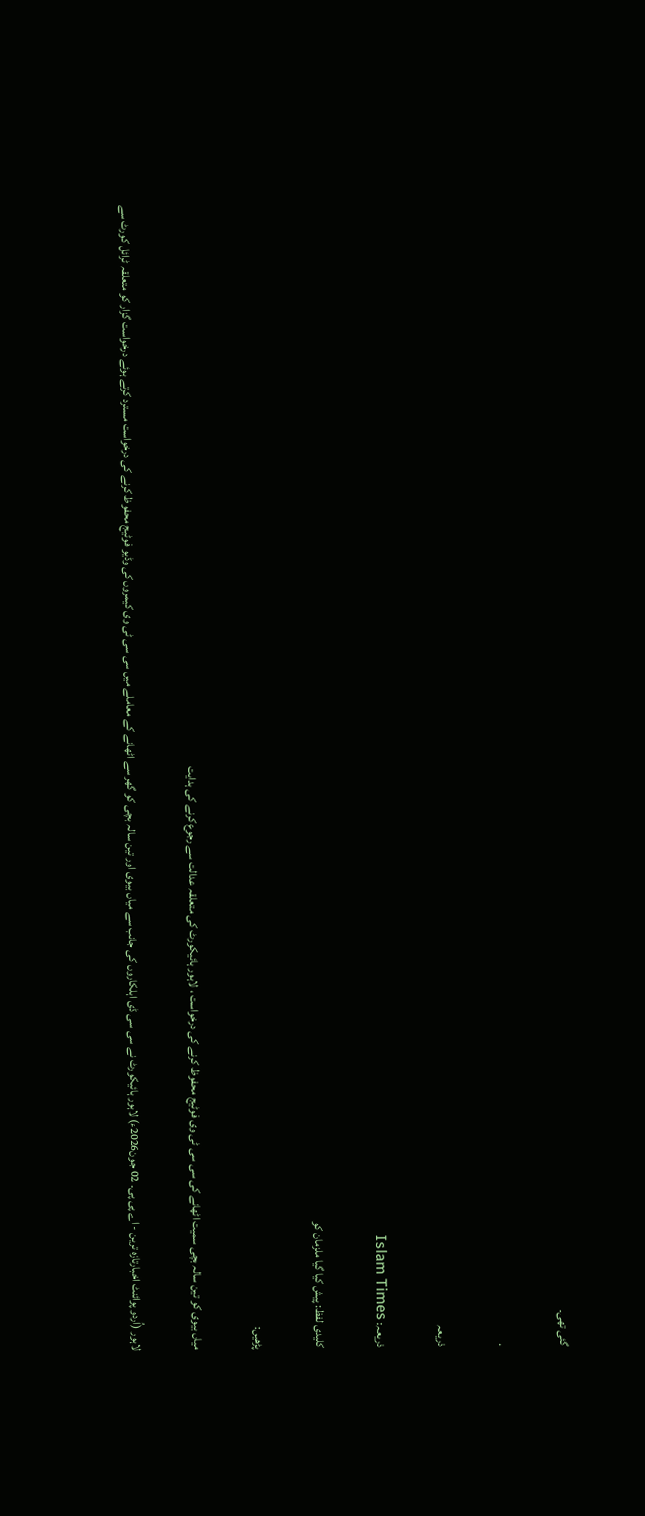گئی تھی۔

.

ذریعہ

ذریعہ: Islam Times

کلیدی لفظ: پیش کیا گیا ملزمان کو

پڑھیں:

میاں بیوی کو تین سالہ بچی سمیت اٹھانے کی سی سی ٹی وی فوٹیج محفوظ کرنے کی درخواست ، لاہور ہائیکورٹ کی متعلقہ عدالت سے رجوع کرنے کی ہدایت

لاہور (اُردو پوائنٹ اخبارتازہ ترین - اے پی پی۔ 02 جون2026ء) لاہور ہائیکورٹ نے سی سی ڈی اہلکاروں کی جانب سے میاں بیوی اور تین سالہ بچی کو گھر سے اٹھانے کے معاملے میں سی سی ٹی وی کیمروں کی وڈیو فوٹیج محفوظ کرنے کی درخواست مسترد کرتے ہوئے درخواست گزار کو متعلقہ ٹرائل کورٹ سے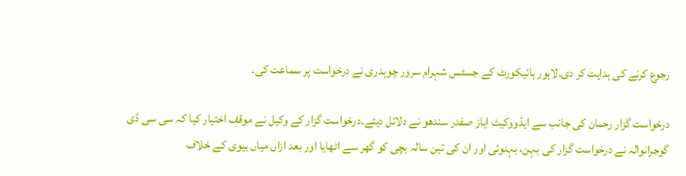رجوع کرنے کی ہدایت کر دی۔لاہور ہائیکورٹ کے جسٹس شہرام سرور چوہدری نے درخواست پر سماعت کی۔

درخواست گزار رحمان کی جانب سے ایڈووکیٹ ایاز صفدر سندھو نے دلائل دیئے۔درخواست گزار کے وکیل نے موقف اختیار کیا کہ سی سی ڈی گوجرانوالہ نے درخواست گزار کی بہن، بہنوئی اور ان کی تین سالہ بچی کو گھر سے اٹھایا اور بعد ازاں میاں بیوی کے خلاف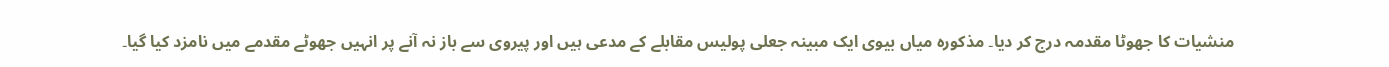منشیات کا جھوٹا مقدمہ درج کر دیا۔ مذکورہ میاں بیوی ایک مبینہ جعلی پولیس مقابلے کے مدعی ہیں اور پیروی سے باز نہ آنے پر انہیں جھوٹے مقدمے میں نامزد کیا گیا۔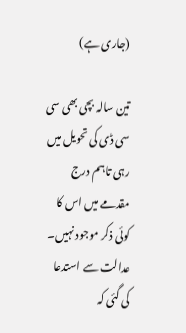(جاری ہے)

تین سالہ بچی بھی سی سی ڈی کی تحویل میں رہی تاہم درج مقدمے میں اس کا کوئی ذکر موجود نہیں۔ عدالت سے استدعا کی گئی کہ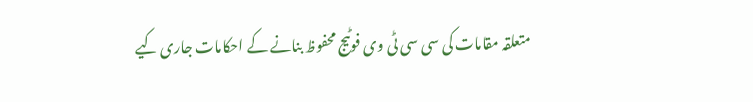متعلقہ مقامات کی سی سی ٹی وی فوٹیج محفوظ بنانے کے احکامات جاری کیے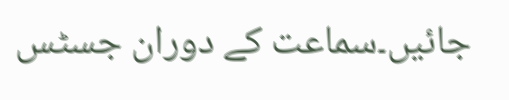جائیں۔سماعت کے دوران جسٹس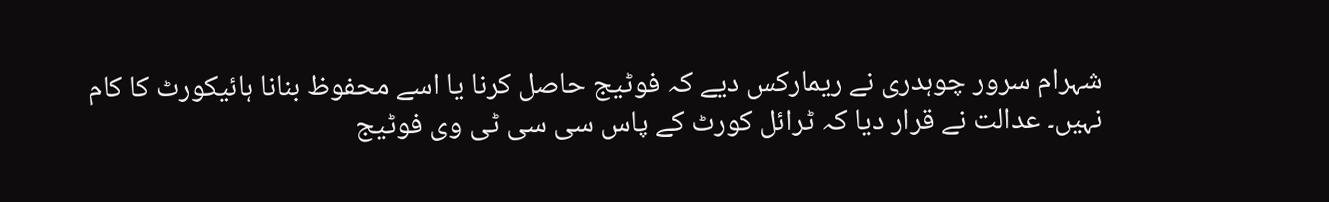شہرام سرور چوہدری نے ریمارکس دیے کہ فوٹیج حاصل کرنا یا اسے محفوظ بنانا ہائیکورٹ کا کام نہیں۔ عدالت نے قرار دیا کہ ٹرائل کورٹ کے پاس سی سی ٹی وی فوٹیج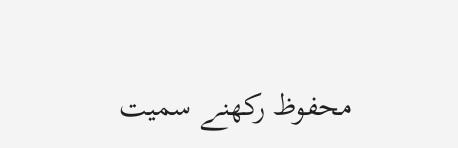محفوظ رکھنے سمیت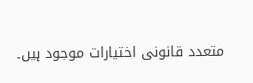متعدد قانونی اختیارات موجود ہیں۔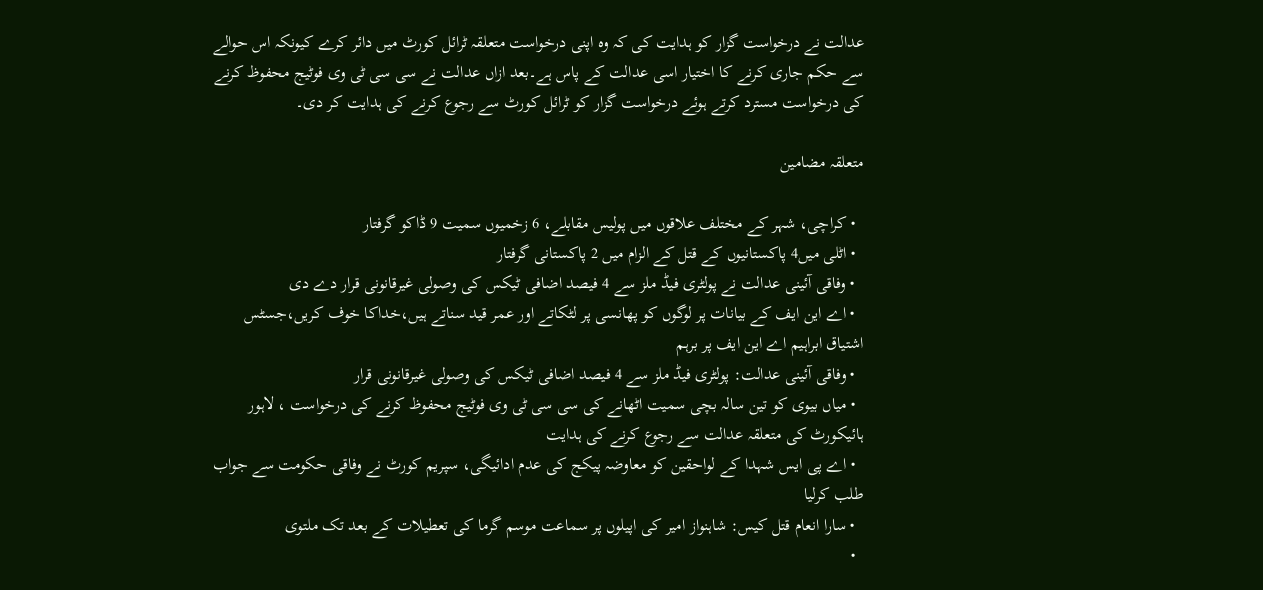عدالت نے درخواست گزار کو ہدایت کی کہ وہ اپنی درخواست متعلقہ ٹرائل کورٹ میں دائر کرے کیونکہ اس حوالے سے حکم جاری کرنے کا اختیار اسی عدالت کے پاس ہے۔بعد ازاں عدالت نے سی سی ٹی وی فوٹیج محفوظ کرنے کی درخواست مسترد کرتے ہوئے درخواست گزار کو ٹرائل کورٹ سے رجوع کرنے کی ہدایت کر دی۔

متعلقہ مضامین

  • کراچی، شہر کے مختلف علاقوں میں پولیس مقابلے، 6 زخمیوں سمیت 9 ڈاکو گرفتار
  • اٹلی میں4 پاکستانیوں کے قتل کے الزام میں 2 پاکستانی گرفتار
  • وفاقی آئینی عدالت نے پولٹری فیڈ ملز سے 4 فیصد اضافی ٹیکس کی وصولی غیرقانونی قرار دے دی
  • اے این ایف کے بیانات پر لوگوں کو پھانسی پر لٹکاتے اور عمر قید سناتے ہیں،خداکا خوف کریں،جسٹس اشتیاق ابراہیم اے این ایف پر برہم
  • وفاقی آئینی عدالت: پولٹری فیڈ ملز سے 4 فیصد اضافی ٹیکس کی وصولی غیرقانونی قرار
  • میاں بیوی کو تین سالہ بچی سمیت اٹھانے کی سی سی ٹی وی فوٹیج محفوظ کرنے کی درخواست ، لاہور ہائیکورٹ کی متعلقہ عدالت سے رجوع کرنے کی ہدایت
  • اے پی ایس شہدا کے لواحقین کو معاوضہ پیکج کی عدم ادائیگی، سپریم کورٹ نے وفاقی حکومت سے جواب طلب کرلیا
  • سارا انعام قتل کیس: شاہنواز امیر کی اپیلوں پر سماعت موسم گرما کی تعطیلات کے بعد تک ملتوی
  •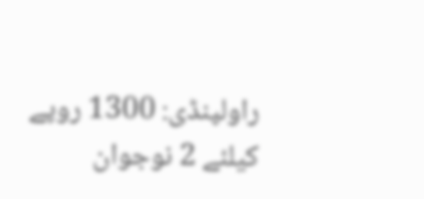راولپنڈی: 1300 روپے کیلئے 2 نوجوان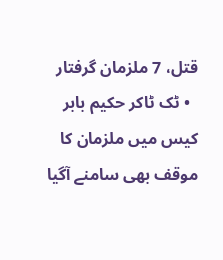قتل، 7 ملزمان گرفتار
  • ٹک ٹاکر حکیم بابر کیس میں ملزمان کا موقف بھی سامنے آگیا